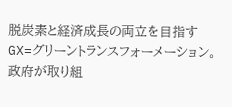脱炭素と経済成長の両立を目指すGX=グリーントランスフォーメーション。政府が取り組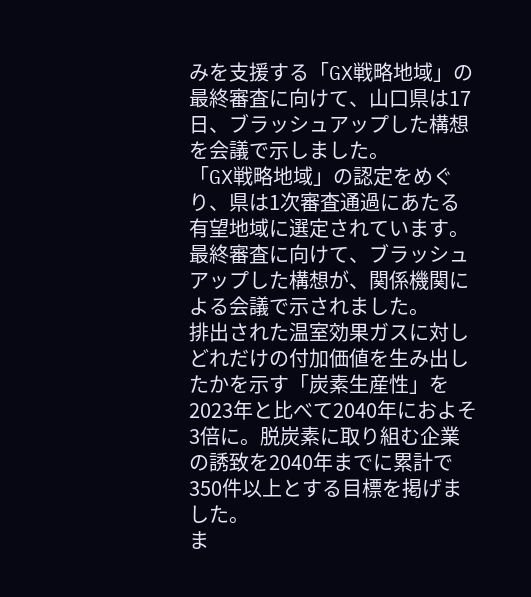みを支援する「GX戦略地域」の最終審査に向けて、山口県は17日、ブラッシュアップした構想を会議で示しました。
「GX戦略地域」の認定をめぐり、県は1次審査通過にあたる有望地域に選定されています。最終審査に向けて、ブラッシュアップした構想が、関係機関による会議で示されました。
排出された温室効果ガスに対しどれだけの付加価値を生み出したかを示す「炭素生産性」を2023年と比べて2040年におよそ3倍に。脱炭素に取り組む企業の誘致を2040年までに累計で350件以上とする目標を掲げました。
ま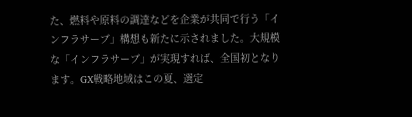た、燃料や原料の調達などを企業が共同で行う「インフラサーブ」構想も新たに示されました。大規模な「インフラサーブ」が実現すれば、全国初となります。GX戦略地域はこの夏、選定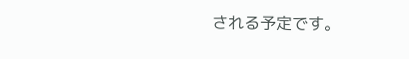される予定です。